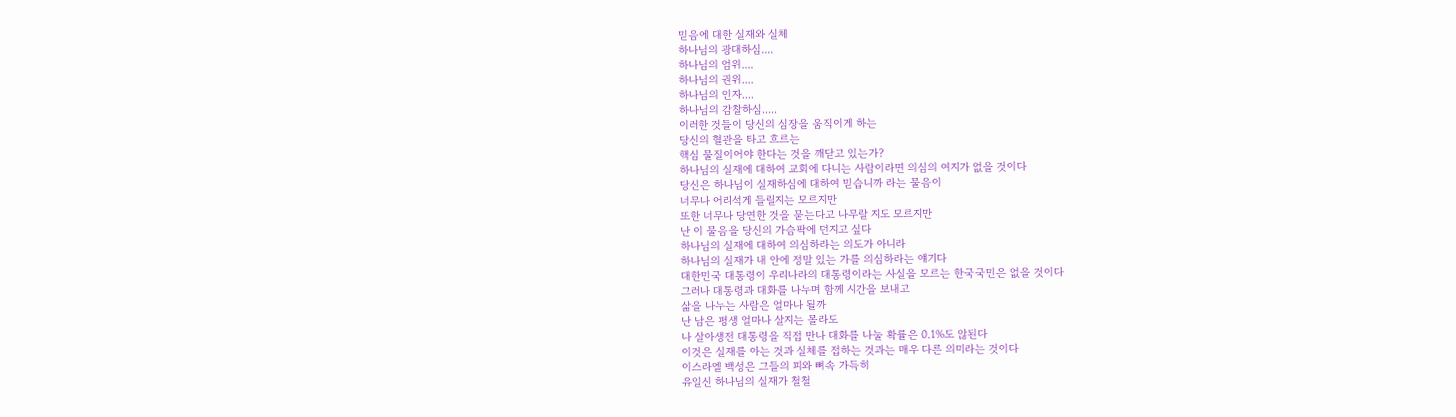믿음에 대한 실재와 실체
하나님의 광대하심....
하나님의 엄위....
하나님의 권위....
하나님의 인자....
하나님의 감찰하심.....
이러한 것들이 당신의 심장을 움직이게 하는
당신의 혈관을 타고 흐르는
핵심 물질이어야 한다는 것을 깨닫고 있는가?
하나님의 실재에 대하여 교회에 다니는 사람이라면 의심의 여지가 없을 것이다
당신은 하나님이 실재하심에 대하여 믿습니까 라는 물음이
너무나 어리석게 들릴지는 모르지만
또한 너무나 당연한 것을 묻는다고 나무랄 지도 모르지만
난 이 물음을 당신의 가슴팍에 던지고 싶다
하나님의 실재에 대하여 의심하라는 의도가 아니라
하나님의 실재가 내 안에 정말 있는 가를 의심하라는 얘기다
대한민국 대통령이 우리나라의 대통령이라는 사실을 모르는 한국국민은 없을 것이다
그러나 대통령과 대화를 나누며 함께 시간을 보내고
삶을 나누는 사람은 얼마나 될까
난 남은 평생 얼마나 살지는 몰라도
나 살아생전 대통령을 직접 만나 대화를 나눌 확률은 0.1%도 않된다
이것은 실재를 아는 것과 실체를 접하는 것과는 매우 다른 의미라는 것이다
이스라엘 백성은 그들의 피와 뼈속 가득히
유일신 하나님의 실재가 철철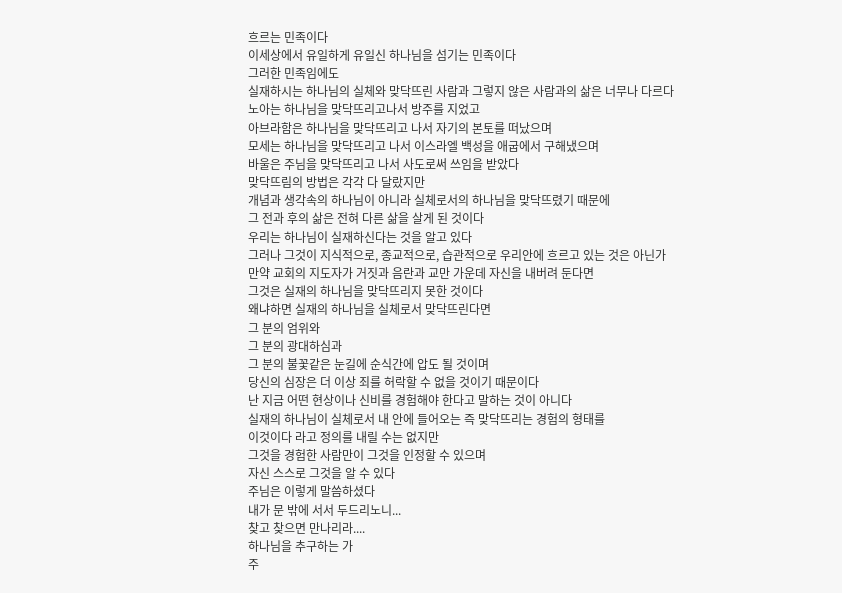흐르는 민족이다
이세상에서 유일하게 유일신 하나님을 섬기는 민족이다
그러한 민족임에도
실재하시는 하나님의 실체와 맞닥뜨린 사람과 그렇지 않은 사람과의 삶은 너무나 다르다
노아는 하나님을 맞닥뜨리고나서 방주를 지었고
아브라함은 하나님을 맞닥뜨리고 나서 자기의 본토를 떠났으며
모세는 하나님을 맞닥뜨리고 나서 이스라엘 백성을 애굽에서 구해냈으며
바울은 주님을 맞닥뜨리고 나서 사도로써 쓰임을 받았다
맞닥뜨림의 방법은 각각 다 달랐지만
개념과 생각속의 하나님이 아니라 실체로서의 하나님을 맞닥뜨렸기 때문에
그 전과 후의 삶은 전혀 다른 삶을 살게 된 것이다
우리는 하나님이 실재하신다는 것을 알고 있다
그러나 그것이 지식적으로, 종교적으로, 습관적으로 우리안에 흐르고 있는 것은 아닌가
만약 교회의 지도자가 거짓과 음란과 교만 가운데 자신을 내버려 둔다면
그것은 실재의 하나님을 맞닥뜨리지 못한 것이다
왜냐하면 실재의 하나님을 실체로서 맞닥뜨린다면
그 분의 엄위와
그 분의 광대하심과
그 분의 불꽃같은 눈길에 순식간에 압도 될 것이며
당신의 심장은 더 이상 죄를 허락할 수 없을 것이기 때문이다
난 지금 어떤 현상이나 신비를 경험해야 한다고 말하는 것이 아니다
실재의 하나님이 실체로서 내 안에 들어오는 즉 맞닥뜨리는 경험의 형태를
이것이다 라고 정의를 내릴 수는 없지만
그것을 경험한 사람만이 그것을 인정할 수 있으며
자신 스스로 그것을 알 수 있다
주님은 이렇게 말씀하셨다
내가 문 밖에 서서 두드리노니...
찾고 찾으면 만나리라....
하나님을 추구하는 가
주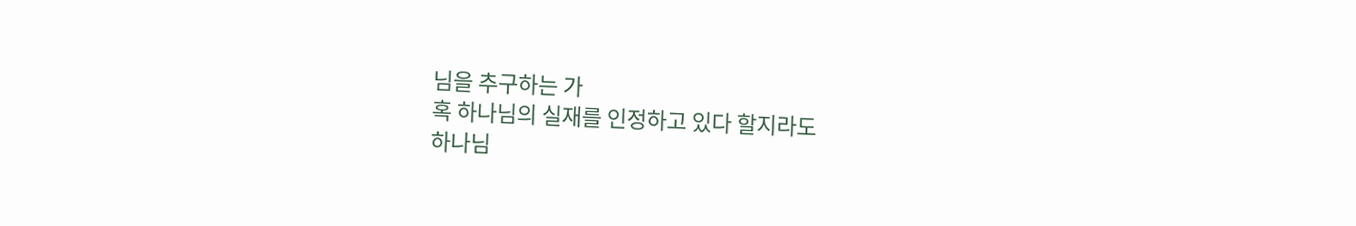님을 추구하는 가
혹 하나님의 실재를 인정하고 있다 할지라도
하나님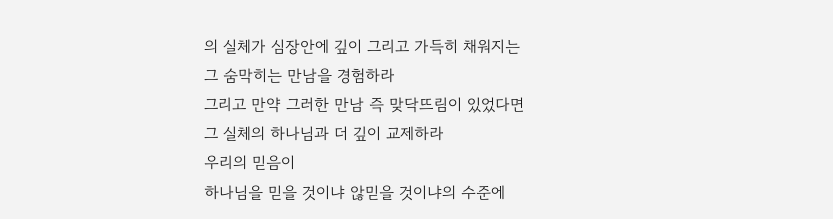의 실체가 심장안에 깊이 그리고 가득히 채워지는
그 숨막히는 만남을 경험하라
그리고 만약 그러한 만남 즉 맞닥뜨림이 있었다면
그 실체의 하나님과 더 깊이 교제하라
우리의 믿음이
하나님을 믿을 것이냐 않믿을 것이냐의 수준에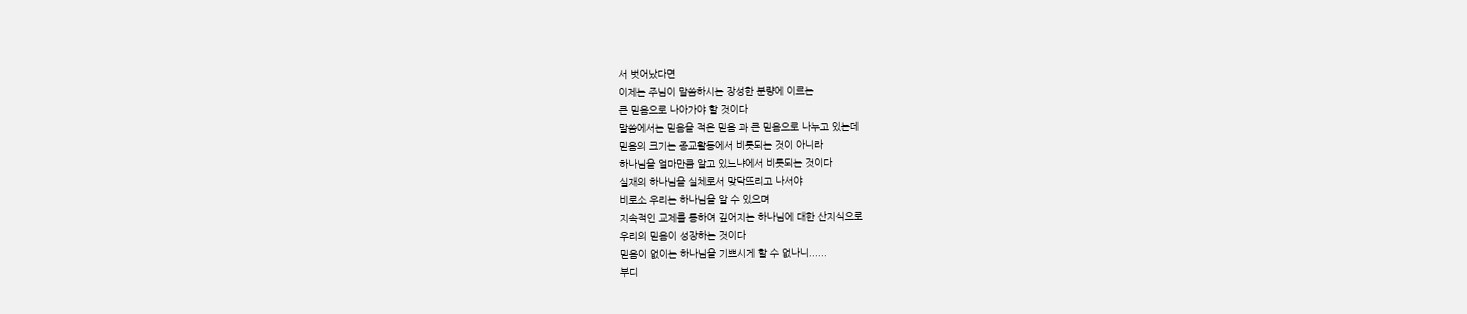서 벗어났다면
이제는 주님이 말씀하시는 장성한 분량에 이르는
큰 믿음으로 나아가야 할 것이다
말씀에서는 믿음을 적은 믿음 과 큰 믿음으로 나누고 있는데
믿음의 크기는 종교활동에서 비롯되는 것이 아니라
하나님을 얼마만큼 알고 있느냐에서 비롯되는 것이다
실재의 하나님을 실체로서 맞닥뜨리고 나서야
비로소 우리는 하나님을 알 수 있으며
지속적인 교제를 통하여 깊어지는 하나님에 대한 산지식으로
우리의 믿음이 성장하는 것이다
믿음이 없이는 하나님을 기쁘시게 할 수 없나니......
부디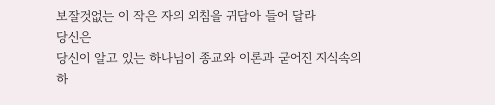보잘것없는 이 작은 자의 외침을 귀담아 들어 달라
당신은
당신이 알고 있는 하나님이 종교와 이론과 굳어진 지식속의 하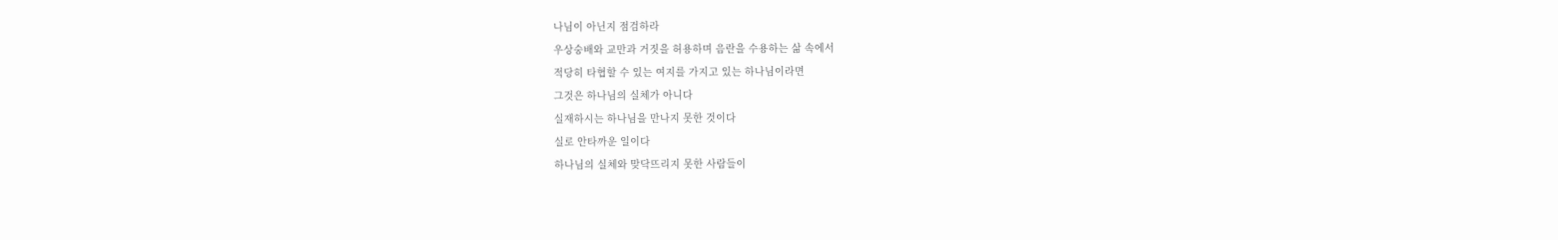나님이 아닌지 점검하라
우상숭배와 교만과 거짓을 허용하며 음란을 수용하는 삶 속에서
적당히 타협할 수 있는 여지를 가지고 있는 하나님이라면
그것은 하나님의 실체가 아니다
실재하시는 하나님을 만나지 못한 것이다
실로 안타까운 일이다
하나님의 실체와 맞닥뜨리지 못한 사람들이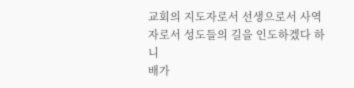교회의 지도자로서 선생으로서 사역자로서 성도들의 길을 인도하겠다 하니
배가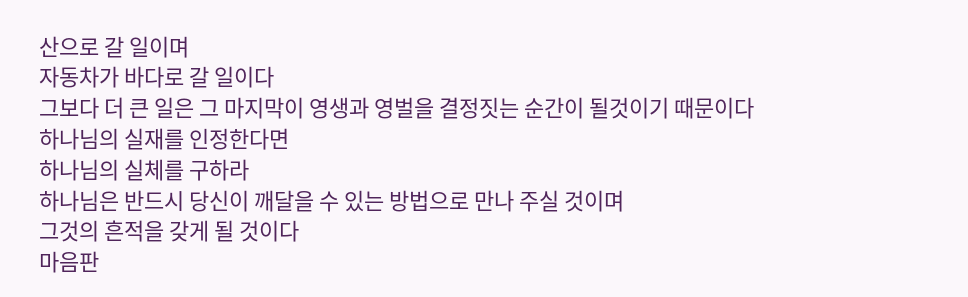산으로 갈 일이며
자동차가 바다로 갈 일이다
그보다 더 큰 일은 그 마지막이 영생과 영벌을 결정짓는 순간이 될것이기 때문이다
하나님의 실재를 인정한다면
하나님의 실체를 구하라
하나님은 반드시 당신이 깨달을 수 있는 방법으로 만나 주실 것이며
그것의 흔적을 갖게 될 것이다
마음판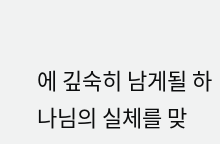에 깊숙히 남게될 하나님의 실체를 맞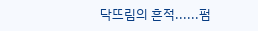닥뜨림의 흔적......펌